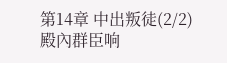第14章 中出叛徒(2/2)
殿內群臣响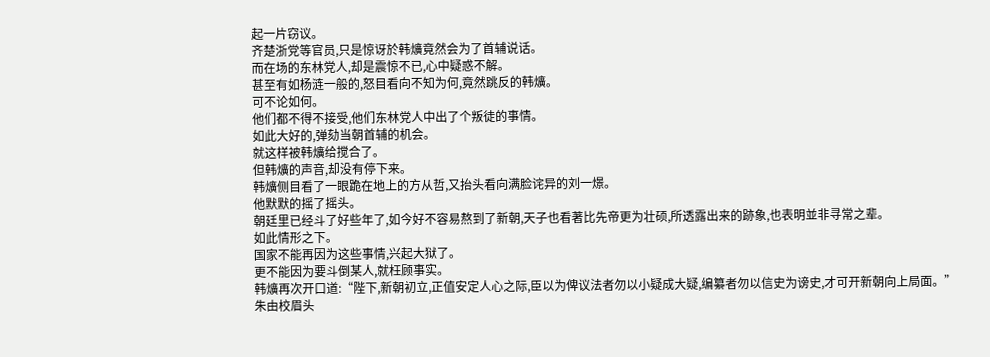起一片窃议。
齐楚浙党等官员,只是惊讶於韩爌竟然会为了首辅说话。
而在场的东林党人,却是震惊不已,心中疑惑不解。
甚至有如杨涟一般的,怒目看向不知为何,竟然跳反的韩爌。
可不论如何。
他们都不得不接受,他们东林党人中出了个叛徒的事情。
如此大好的,弹劾当朝首辅的机会。
就这样被韩爌给搅合了。
但韩爌的声音,却没有停下来。
韩爌侧目看了一眼跪在地上的方从哲,又抬头看向满脸诧异的刘一燝。
他默默的摇了摇头。
朝廷里已经斗了好些年了,如今好不容易熬到了新朝,天子也看著比先帝更为壮硕,所透露出来的跡象,也表明並非寻常之辈。
如此情形之下。
国家不能再因为这些事情,兴起大狱了。
更不能因为要斗倒某人,就枉顾事实。
韩爌再次开口道:“陛下,新朝初立,正值安定人心之际,臣以为俾议法者勿以小疑成大疑,编纂者勿以信史为谤史,才可开新朝向上局面。”
朱由校眉头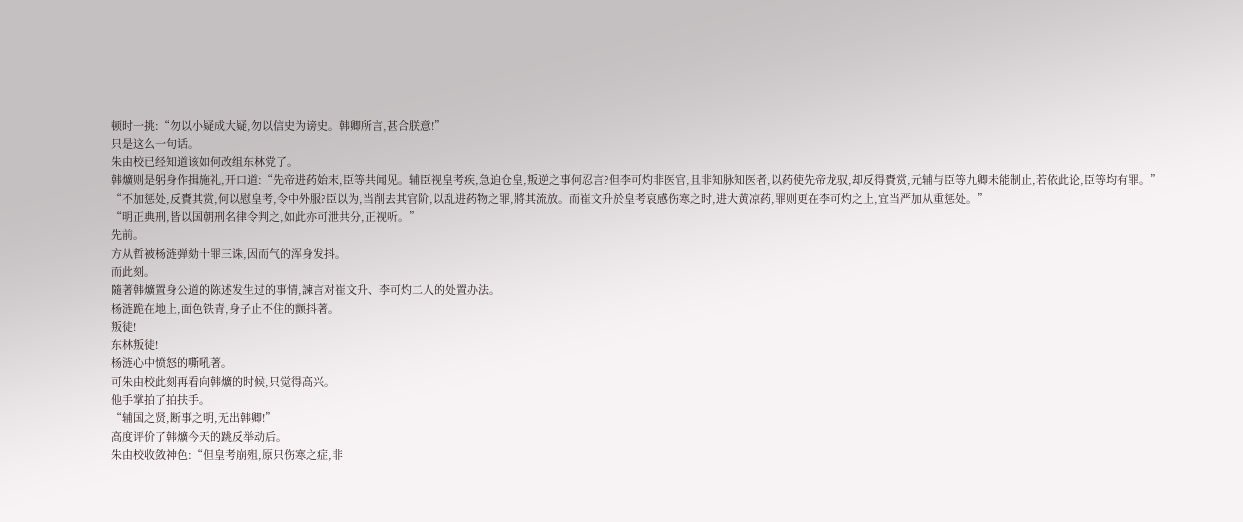顿时一挑:“勿以小疑成大疑,勿以信史为谤史。韩卿所言,甚合朕意!”
只是这么一句话。
朱由校已经知道该如何改组东林党了。
韩爌则是躬身作揖施礼,开口道:“先帝进药始末,臣等共闻见。辅臣视皇考疾,急迫仓皇,叛逆之事何忍言?但李可灼非医官,且非知脉知医者,以药使先帝龙驭,却反得賚赏,元辅与臣等九卿未能制止,若依此论,臣等均有罪。”
“不加惩处,反賚其赏,何以慰皇考,令中外服?臣以为,当削去其官阶,以乱进药物之罪,將其流放。而崔文升於皇考哀感伤寒之时,进大黄凉药,罪则更在李可灼之上,宜当严加从重惩处。”
“明正典刑,皆以国朝刑名律令判之,如此亦可泄共分,正视听。”
先前。
方从哲被杨涟弹劾十罪三诛,因而气的浑身发抖。
而此刻。
隨著韩爌置身公道的陈述发生过的事情,諫言对崔文升、李可灼二人的处置办法。
杨涟跪在地上,面色铁青,身子止不住的颤抖著。
叛徒!
东林叛徒!
杨涟心中愤怒的嘶吼著。
可朱由校此刻再看向韩爌的时候,只觉得高兴。
他手掌拍了拍扶手。
“辅国之贤,断事之明,无出韩卿!”
高度评价了韩爌今天的跳反举动后。
朱由校收敛神色:“但皇考崩殂,原只伤寒之症,非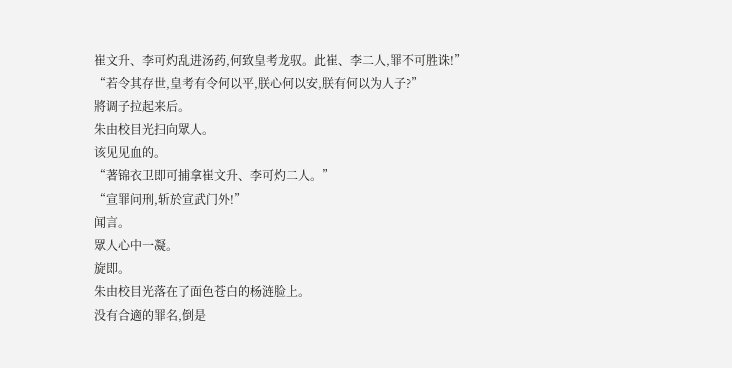崔文升、李可灼乱进汤药,何致皇考龙驭。此崔、李二人,罪不可胜诛!”
“若令其存世,皇考有令何以平,朕心何以安,朕有何以为人子?”
將调子拉起来后。
朱由校目光扫向眾人。
该见见血的。
“著锦衣卫即可捕拿崔文升、李可灼二人。”
“宣罪问刑,斩於宣武门外!”
闻言。
眾人心中一凝。
旋即。
朱由校目光落在了面色苍白的杨涟脸上。
没有合適的罪名,倒是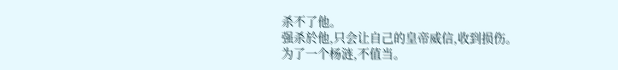杀不了他。
强杀於他,只会让自己的皇帝威信,收到损伤。
为了一个杨涟,不值当。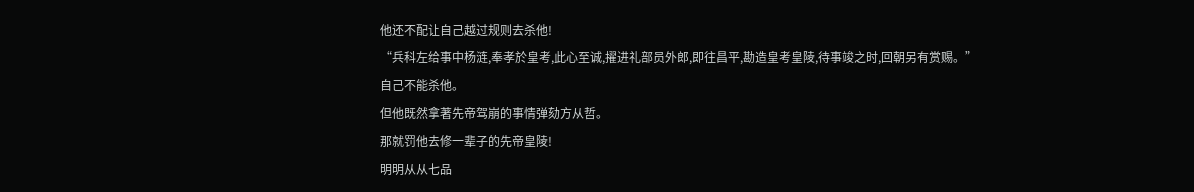他还不配让自己越过规则去杀他!
“兵科左给事中杨涟,奉孝於皇考,此心至诚,擢进礼部员外郎,即往昌平,勘造皇考皇陵,待事竣之时,回朝另有赏赐。”
自己不能杀他。
但他既然拿著先帝驾崩的事情弹劾方从哲。
那就罚他去修一辈子的先帝皇陵!
明明从从七品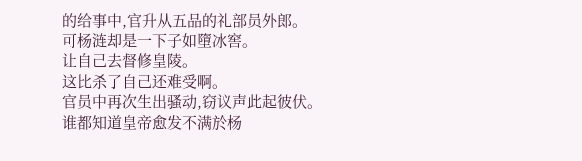的给事中,官升从五品的礼部员外郎。
可杨涟却是一下子如墮冰窖。
让自己去督修皇陵。
这比杀了自己还难受啊。
官员中再次生出骚动,窃议声此起彼伏。
谁都知道皇帝愈发不满於杨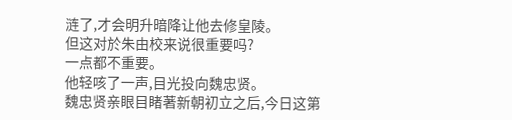涟了,才会明升暗降让他去修皇陵。
但这对於朱由校来说很重要吗?
一点都不重要。
他轻咳了一声,目光投向魏忠贤。
魏忠贤亲眼目睹著新朝初立之后,今日这第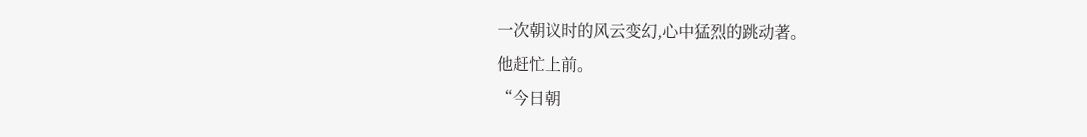一次朝议时的风云变幻,心中猛烈的跳动著。
他赶忙上前。
“今日朝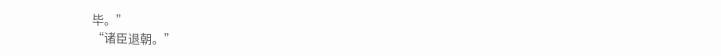毕。”
“诸臣退朝。”